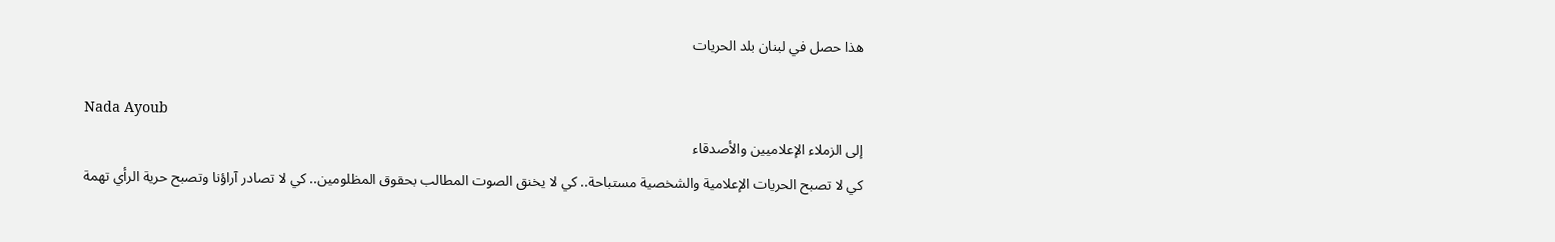هذا حصل في لبنان بلد الحريات

Nada Ayoub
إلى الزملاء الإعلاميين والأصدقاء
كي لا تصبح الحريات الإعلامية والشخصية مستباحة.. كي لا يخنق الصوت المطالب بحقوق المظلومين.. كي لا تصادر آراؤنا وتصبح حرية الرأي تهمة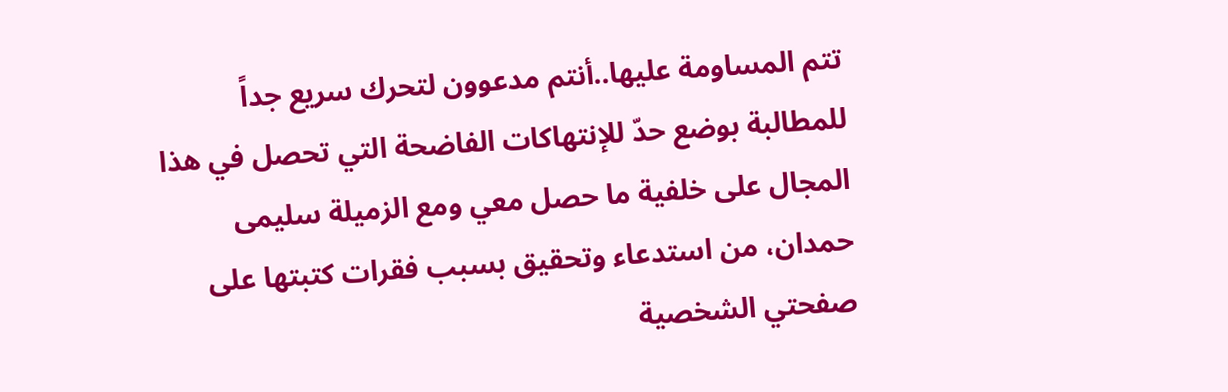تتم المساومة عليها..أنتم مدعوون لتحرك سريع جداً للمطالبة بوضع حدّ للإنتهاكات الفاضحة التي تحصل في هذا المجال على خلفية ما حصل معي ومع الزميلة سليمى حمدان، من استدعاء وتحقيق بسبب فقرات كتبتها على صفحتي الشخصية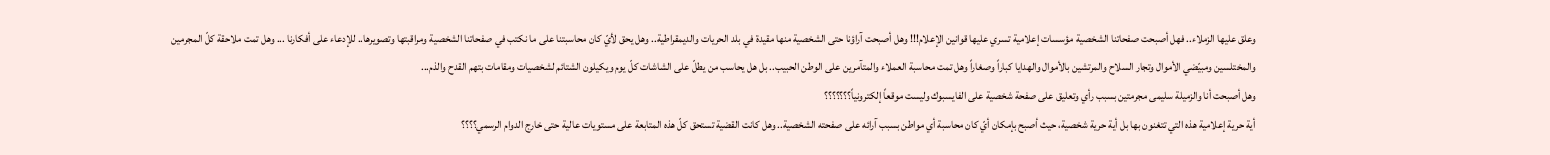وعلق عليها الزملاء.. فهل أصبحت صفحاتنا الشخصية مؤسسات إعلامية تسري عليها قوانين الإعلام!!! وهل أصبحت آراؤنا حتى الشخصية منها مقيدة في بلد الحريات والديمقراطية.. وهل يحق لأيّ كان محاسبتنا على ما نكتب في صفحاتنا الشخصية ومراقبتها وتصويرها.. للإدعاء على أفكارنا ... وهل تمت ملاحقة كلّ المجرمين والمختلسين ومبيّضي الأموال وتجار السلاح والمرتشين بالأموال والهدايا كباراً وصغاراً وهل تمت محاسبة العملاء والمتآمرين على الوطن الحبيب.. بل هل يحاسب من يطلّ على الشاشات كلّ يوم ويكيلون الشتائم لشخصيات ومقامات بتهم القدح والذم...
وهل أصبحت أنا والزميلة سليمى مجرمتين بسبب رأي وتعليق على صفحة شخصية على الفايسبوك وليست موقعاً إلكترونياً؟؟؟؟؟؟؟
أية حرية إعلامية هذه التي تتغنون بها بل أية حرية شخصية، حيث أصبح بإمكان أيّ كان محاسبة أي مواطن بسبب آرائه على صفحته الشخصية.. وهل كانت القضية تستحق كلّ هذه المتابعة على مستويات عالية حتى خارج الدوام الرسمي؟؟؟؟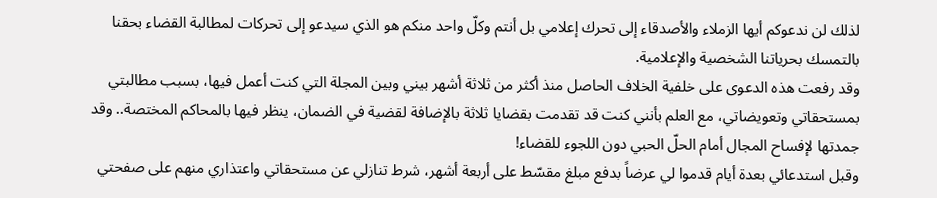لذلك لن ندعوكم أيها الزملاء والأصدقاء إلى تحرك إعلامي بل أنتم وكلّ واحد منكم هو الذي سيدعو إلى تحركات لمطالبة القضاء بحقنا بالتمسك بحرياتنا الشخصية والإعلامية.
وقد رفعت هذه الدعوى على خلفية الخلاف الحاصل منذ أكثر من ثلاثة أشهر بيني وبين المجلة التي كنت أعمل فيها، بسبب مطالبتي بمستحقاتي وتعويضاتي، مع العلم بأنني كنت قد تقدمت بقضايا ثلاثة بالإضافة لقضية في الضمان، ينظر فيها بالمحاكم المختصة.. وقد جمدتها لإفساح المجال أمام الحلّ الحبي دون اللجوء للقضاء!
وقبل استدعائي بعدة أيام قدموا لي عرضاً بدفع مبلغ مقسّط على أربعة أشهر، شرط تنازلي عن مستحقاتي واعتذاري منهم على صفحتي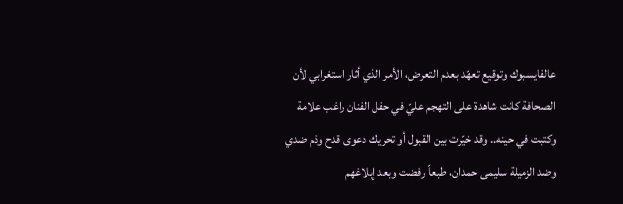عالفايسبوك وتوقيع تعهّد بعدم التعرض، الأمر الذي أثار استغرابي لأن الصحافة كانت شاهدة على التهجم عليّ في حفل الفنان راغب علامة وكتبت في حينه.. وقد خيّرت بين القبول أو تحريك دعوى قدح وذم ضدي وضد الزميلة سليمى حمدان، طبعاّ رفضت وبعد إبلاغهم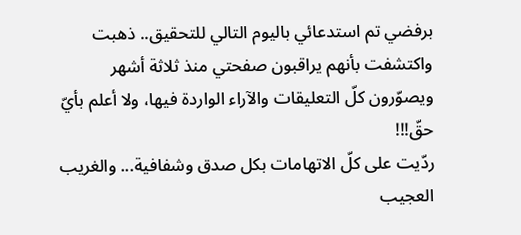برفضي تم استدعائي باليوم التالي للتحقيق.. ذهبت واكتشفت بأنهم يراقبون صفحتي منذ ثلاثة أشهر ويصوّرون كلّ التعليقات والآراء الواردة فيها، ولا أعلم بأيّ حقّ!!!
ردّيت على كلّ الاتهامات بكل صدق وشفافية... والغريب العجيب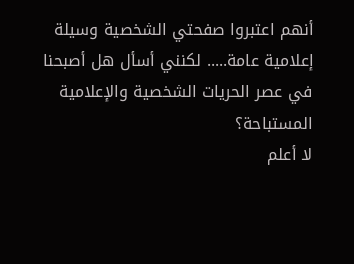أنهم اعتبروا صفحتي الشخصية وسيلة إعلامية عامة..... لكنني أسأل هل أصبحنا في عصر الحريات الشخصية والإعلامية المستباحة؟
لا أعلم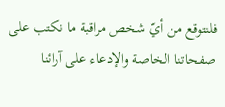فلنتوقع من أيّ شخص مراقبة ما نكتب على صفحاتنا الخاصة والإدعاء على آرائنا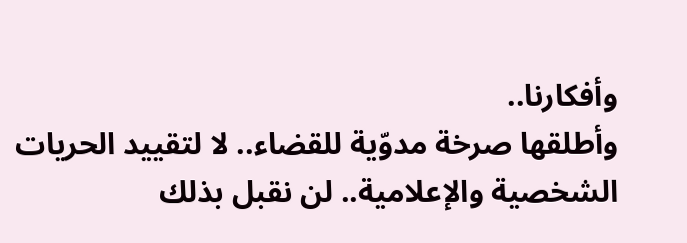وأفكارنا..
وأطلقها صرخة مدوّية للقضاء.. لا لتقييد الحريات الشخصية والإعلامية.. لن نقبل بذلك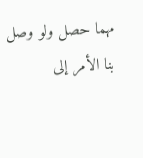مهما حصل ولو وصل بنا الأمر إلى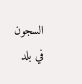السجون في بلد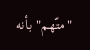"متّهم" بأنه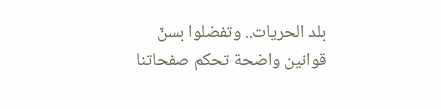بلد الحريات.. وتفضلوا بسنّ قوانين واضحة تحكم صفحاتنا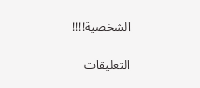الشخصية!!!!

التعليقات